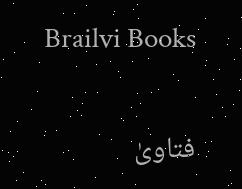Brailvi Books

فتاویٰ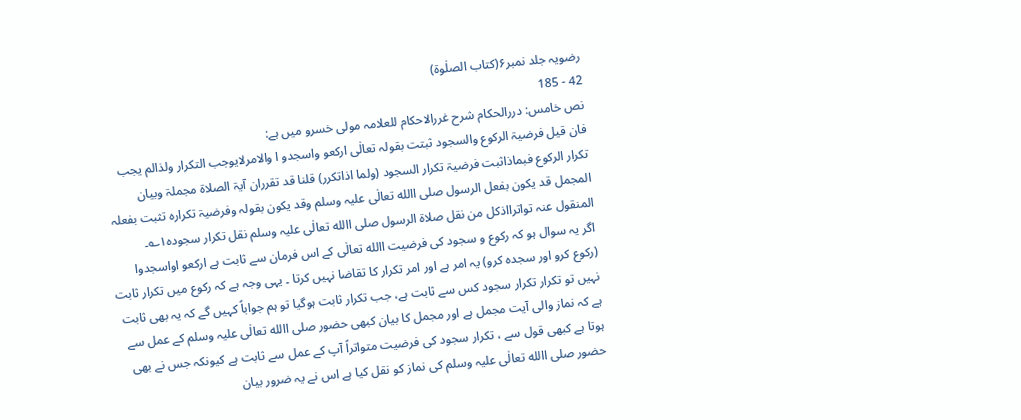رضویہ جلد نمبر۶(کتاب الصلٰوۃ)
42 - 185
نص خامس: دررالحکام شرح غررالاحکام للعلامہ مولی خسرو میں ہے:
فان قیل فرضیۃ الرکوع والسجود ثبتت بقولہ تعالٰی ارکعو واسجدو ا والامرلایوجب التکرار ولذالم یجب تکرار الرکوع فبماذاثبت فرضیۃ تکرار السجود (ولما اذاتکرر) قلنا قد تقرران آیۃ الصلاۃ مجملۃ وبیان المجمل قد یکون بفعل الرسول صلی االله تعالٰی علیہ وسلم وقد یکون بقولہ وفرضیۃ تکرارہ تثبت بفعلہ المنقول عنہ تواترااذکل من نقل صلاۃ الرسول صلی االله تعالٰی علیہ وسلم نقل تکرار سجودہ۱؎۔
اگر یہ سوال ہو کہ رکوع و سجود کی فرضیت االله تعالٰی کے اس فرمان سے ثابت ہے ارکعو اواسجدوا (رکوع کرو اور سجدہ کرو) یہ امر ہے اور امر تکرار کا تقاضا نہیں کرتا ۔ یہی وجہ ہے کہ رکوع میں تکرار ثابت نہیں تو تکرار تکرار سجود کس سے ثابت ہے، جب تکرار ثابت ہوگیا تو ہم جواباً کہیں گے کہ یہ بھی ثابت ہے کہ نماز والی آیت مجمل ہے اور مجمل کا بیان کبھی حضور صلی االله تعالٰی علیہ وسلم کے عمل سے ہوتا ہے کبھی قول سے ، تکرار سجود کی فرضیت متواتراً آپ کے عمل سے ثابت ہے کیونکہ جس نے بھی حضور صلی االله تعالٰی علیہ وسلم کی نماز کو نقل کیا ہے اس نے یہ ضرور بیان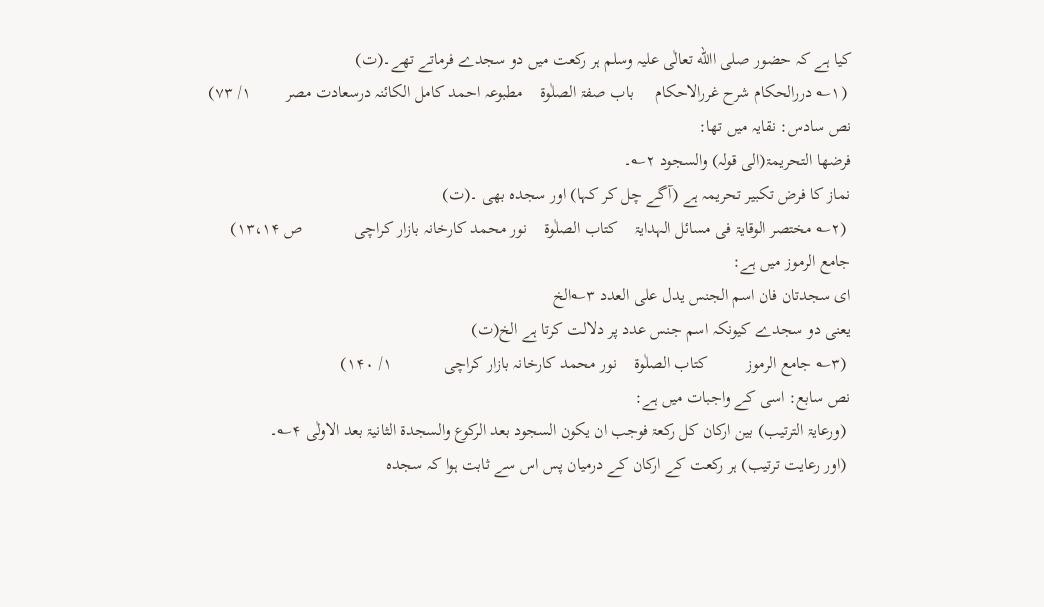کیا ہے کہ حضور صلی االله تعالٰی علیہ وسلم ہر رکعت میں دو سجدے فرماتے تھے۔(ت)
 (۱؎ دررالحکام شرح غررالاحکام     باب صفۃ الصلٰوۃ    مطبوعہ احمد کامل الکائنہ درسعادت مصر        ۱/ ۷۳)
نص سادس: نقایہ میں تھا:
فرضھا التحریمۃ(الی قولہ) والسجود ۲؎۔
نماز کا فرض تکبیر تحریمہ ہے (آگے چل کر کہا) اور سجدہ بھی ۔(ت)
 (۲؎ مختصر الوقایۃ فی مسائل الہدایۃ    کتاب الصلٰوۃ    نور محمد کارخانہ بازار کراچی            ص ۱۳،۱۴)
جامع الرموز میں ہے:
ای سجدتان فان اسم الجنس یدل علی العدد ۳؎الخ
یعنی دو سجدے کیونکہ اسم جنس عدد پر دلالت کرتا ہے الخ(ت)
 (۳؎ جامع الرموز         کتاب الصلٰوۃ    نور محمد کارخانہ بازار کراچی            ۱/ ۱۴۰)
نص سابع: اسی کے واجبات میں ہے:
 (ورعایۃ الترتیب) بین ارکان کل رکعۃ فوجب ان یکون السجود بعد الرکوع والسجدۃ الثانیۃ بعد الاولٰی ۴؎۔
 (اور رعایت ترتیب) ہر رکعت کے ارکان کے درمیان پس اس سے ثابت ہوا کہ سجدہ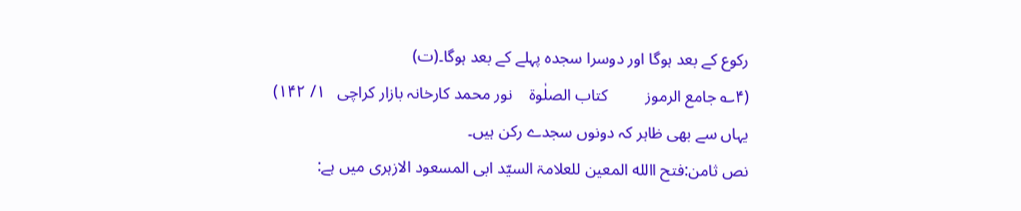رکوع کے بعد ہوگا اور دوسرا سجدہ پہلے کے بعد ہوگا۔(ت)
(۴؎ جامع الرموز         کتاب الصلٰوۃ    نور محمد کارخانہ بازار کراچی   ۱/ ۱۴۲)
یہاں سے بھی ظاہر کہ دونوں سجدے رکن ہیں۔
نص ثامن:فتح االله المعین للعلامۃ السیّد ابی المسعود الازہری میں ہے: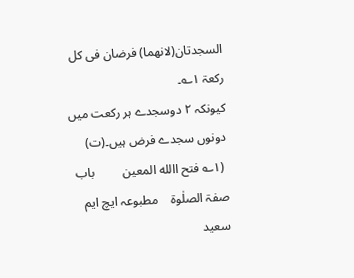السجدتان(لانھما) فرضان فی کل رکعۃ ۱؎۔
کیونکہ ۲ دوسجدے ہر رکعت میں دونوں سجدے فرض ہیں۔(ت)
 (۱؎ فتح االله المعین         باب صفۃ الصلٰوۃ    مطبوعہ ایچ ایم سعید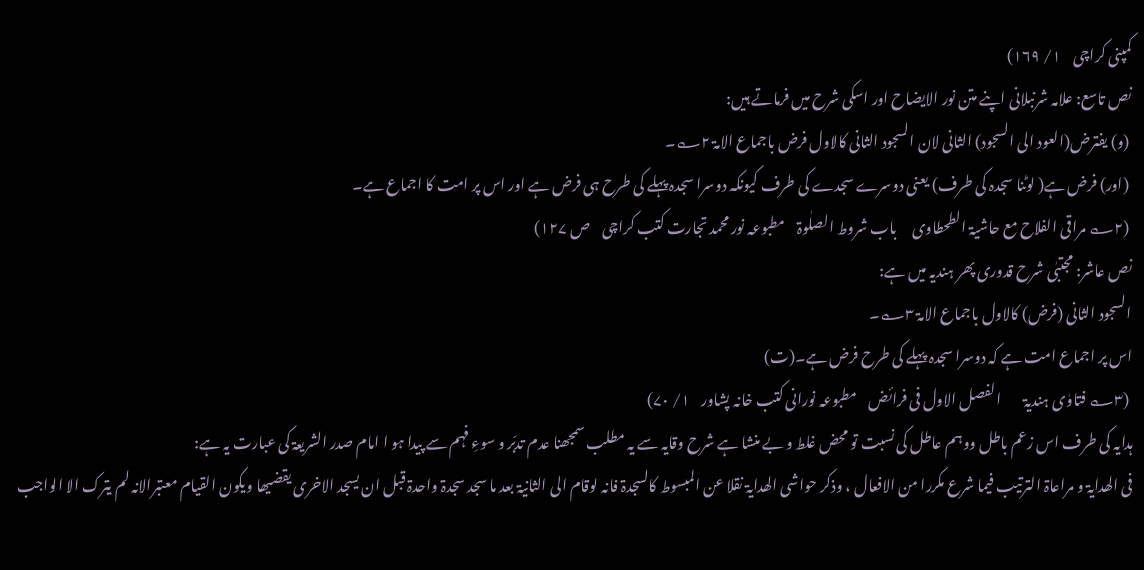کمپنی کراچی    ۱/ ۱۶۹)
نص تاسع: علامہ شرنبلانی اپنے متن نور الایضاح اور اسکی شرح میں فرماتے ہیں:
 (و) یفترض(العود الی السجود) الثانی لان السجود الثانی کالاول فرض باجماع الامۃ ۲؎۔
 (اور) فرض ہے( لوٹنا سجدہ کی طرف) یعنی دوسرے سجدے کی طرف کیونکہ دوسرا سجدہ پہلے کی طرح ہی فرض ہے اور اس پر امت کا اجماع ہے۔
 (۲؎ مراقی الفلاح مع حاشیۃ الطحطاوی     باب شروط الصلٰوۃ    مطبوعہ نور محمد تجارت کتب کراچی    ص ۱۲۷)
نص عاشر: مجتبٰی شرح قدوری پھر ہندیہ میں ہے:
السجود الثانی (فرض) کالاول باجماع الامۃ ۳؎۔
اس پر اجماع امت ہے کہ دوسرا سجدہ پہلے کی طرح فرض ہے۔(ت)
 (۳؎ فتاوٰی ہندیۃ        الفصل الاول فی فرائض    مطبوعہ نورانی کتب خانہ پشاور    ۱/ ۷۰)
ہدایہ کی طرف اس زعم باطل ووہم عاطل کی نسبت تو محض غلط و بے منشا ہے شرح وقایہ سے یہ مطلب سمجھنا عدم تدبّر و سوءِ فہم سے پیدا ہو ا امام صدر الشریعۃ کی عبارت یہ ہے:
فی الھدایۃ و مراعاۃ الترتیب فیما شرع مکررا من الافعال ، وذکر حواشی الھدایۃ نقلا عن المبسوط کالسجدۃ فانہ لوقام الی الثانیۃ بعد ما سجد سجدۃ واحدۃ قبل ان یسجد الاخری یقضیھا ویکون القیام معتبرالانہ لم یترک الا الواجب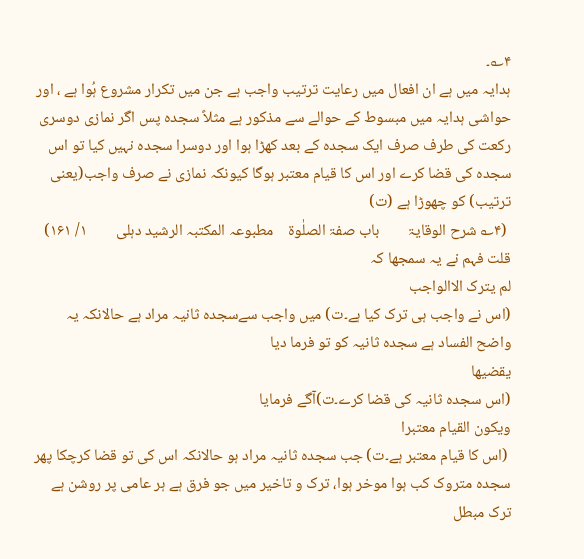۴؎۔
ہدایہ میں ہے ان افعال میں رعایت ترتیب واجب ہے جن میں تکرار مشروع ہُوا ہے ، اور حواشی ہدایہ میں مبسوط کے حوالے سے مذکور ہے مثلاً سجدہ پس اگر نمازی دوسری رکعت کی طرف صرف ایک سجدہ کے بعد کھڑا ہوا اور دوسرا سجدہ نہیں کیا تو اس سجدہ کی قضا کرے اور اس کا قیام معتبر ہوگا کیونکہ نمازی نے صرف واجب(یعنی ترتیب) کو چھوڑا ہے (ت)
 (۴؎ شرح الوقایۃ        باب صفۃ الصلٰوۃ    مطبوعہ المکتبہ الرشید دہلی        ۱/ ۱۶۱)
قلت فہم نے یہ سمجھا کہ
لم یترک الاالواجب
(اس نے واجب ہی ترک کیا ہے۔ت) میں واجب سےسجدہ ثانیہ مراد ہے حالانکہ یہ واضح الفساد ہے سجدہ ثانیہ کو تو فرما دیا
یقضیھا
(اس سجدہ ثانیہ کی قضا کرے۔ت)آگے فرمایا
ویکون القیام معتبرا
 (اس کا قیام معتبر ہے۔ت) جب سجدہ ثانیہ مراد ہو حالانکہ اس کی تو قضا کرچکا پھر سجدہ متروک کب ہوا موخر ہوا، ترک و تاخیر میں جو فرق ہے ہر عامی پر روشن ہے ترک مبطل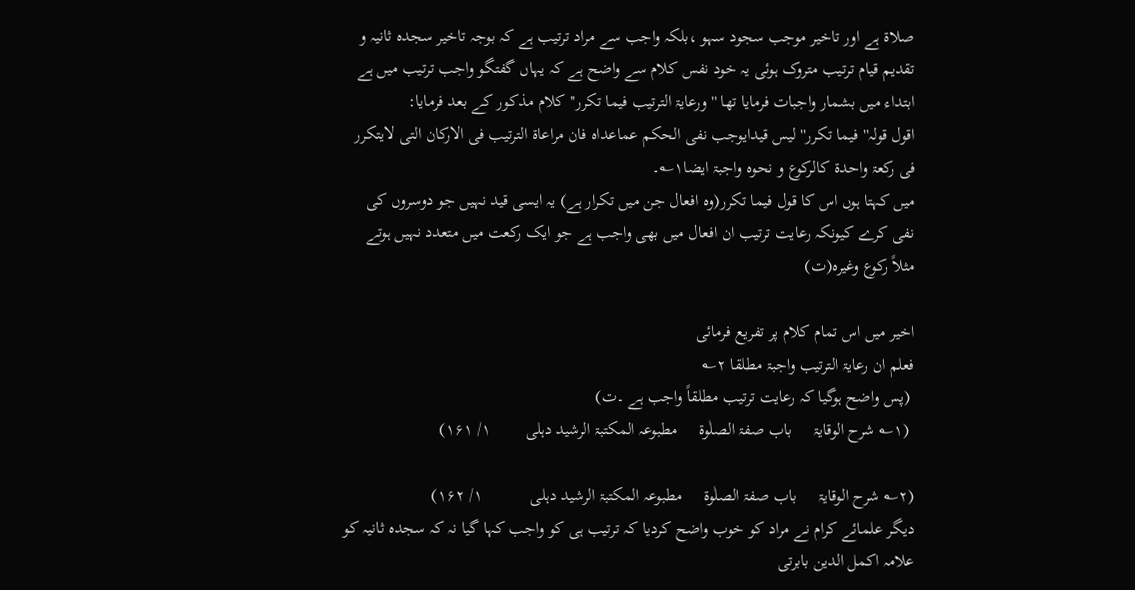صلاۃ ہے اور تاخیر موجب سجود سہو ،بلکہ واجب سے مراد ترتیب ہے کہ بوجہ تاخیر سجدہ ثانیہ و تقدیم قیام ترتیب متروک ہوئی یہ خود نفس کلام سے واضح ہے کہ یہاں گفتگو واجب ترتیب میں ہے ابتداء میں بشمار واجبات فرمایا تھا ''ورعایۃ الترتیب فیما تکرر''کلام مذکور کے بعد فرمایا:
اقول قولہ''فیما تکرر'' لیس قیدایوجب نفی الحکم عماعداہ فان مراعاۃ الترتیب فی الارکان التی لایتکرر فی رکعۃ واحدۃ کالرکوع و نحوہ واجبۃ ایضا۱؎۔
میں کہتا ہوں اس کا قول فیما تکرر(وہ افعال جن میں تکرار ہے) یہ ایسی قید نہیں جو دوسروں کی نفی کرے کیونکہ رعایت ترتیب ان افعال میں بھی واجب ہے جو ایک رکعت میں متعدد نہیں ہوتے مثلاً رکوع وغیرہ(ت)

اخیر میں اس تمام کلام پر تفریع فرمائی
فعلم ان رعایۃ الترتیب واجبۃ مطلقا ۲؎
 (پس واضح ہوگیا کہ رعایت ترتیب مطلقاً واجب ہے ۔ت)
 (۱؎ شرح الوقایۃ     باب صفۃ الصلٰوۃ     مطبوعہ المکتبۃ الرشید دہلی        ۱/ ۱۶۱)

(۲؎ شرح الوقایۃ     باب صفۃ الصلٰوۃ     مطبوعہ المکتبۃ الرشید دہلی           ۱/ ۱۶۲)
دیگر علمائے کرام نے مراد کو خوب واضح کردیا کہ ترتیب ہی کو واجب کہا گیا نہ کہ سجدہ ثانیہ کو علامہ اکمل الدین بابرتی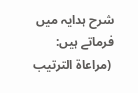شرح ہدایہ میں فرماتے ہیں:
 (مراعاۃ الترتیب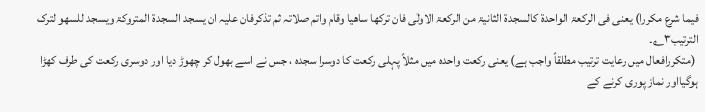فیما شرع مکررا) یعنی فی الرکعۃ الواحدۃ کالسجدۃ الثانیۃ من الرکعۃ الاولٰی فان ترکھا ساھیا وقام واتم صلاتہ ثم تذکرفان علیہ ان یسجد السجدۃ المتروکۃ ویسجد للسھو لترک الترتیب۳؎۔
 (متکررافعال میں رعایت ترتیب مطلقاً واجب ہے) یعنی رکعت واحدہ میں مثلاً پہلی رکعت کا دوسرا سجدہ ، جس نے اسے بھول کر چھوڑ دیا اور دوسری رکعت کی طرف کھڑا ہوگیااور نماز پوری کرنے کے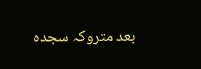بعد متروکہ سجدہ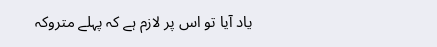یاد آیا تو اس پر لازم ہے کہ پہلے متروکہ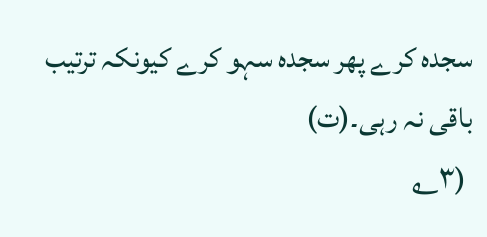سجدہ کرے پھر سجدہ سہو کرے کیونکہ ترتیب باقی نہ رہی۔(ت)
 (۳؎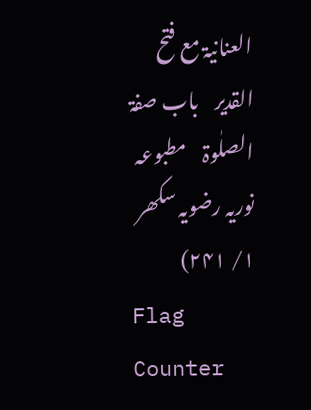العنانیۃ مع فتح القدیر    باب صفۃ الصلٰوۃ    مطبوعہ نوریہ رضویہ سکھر         ۱/ ۲۴۱)
Flag Counter